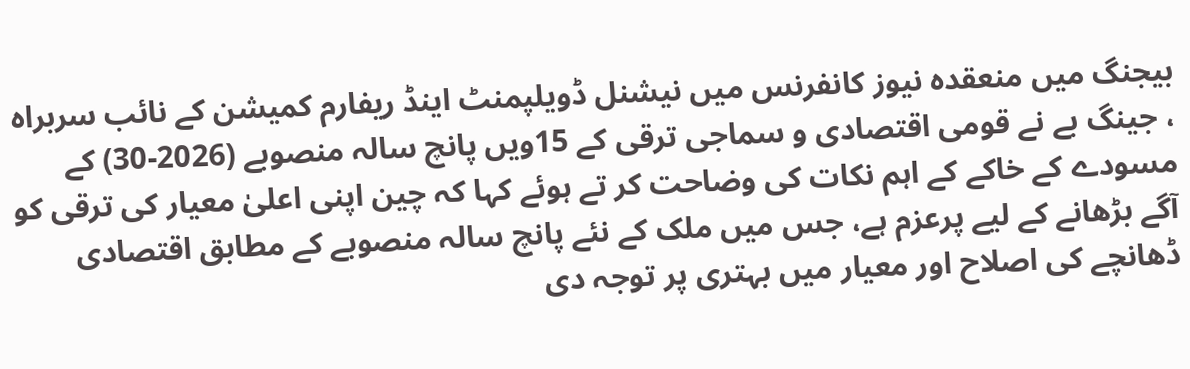بیجنگ میں منعقدہ نیوز کانفرنس میں نیشنل ڈویلپمنٹ اینڈ ریفارم کمیشن کے نائب سربراہ ، جینگ بے نے قومی اقتصادی و سماجی ترقی کے 15ویں پانچ سالہ منصوبے (2026-30) کے مسودے کے خاکے کے اہم نکات کی وضاحت کر تے ہوئے کہا کہ چین اپنی اعلیٰ معیار کی ترقی کو آگے بڑھانے کے لیے پرعزم ہے، جس میں ملک کے نئے پانچ سالہ منصوبے کے مطابق اقتصادی ڈھانچے کی اصلاح اور معیار میں بہتری پر توجہ دی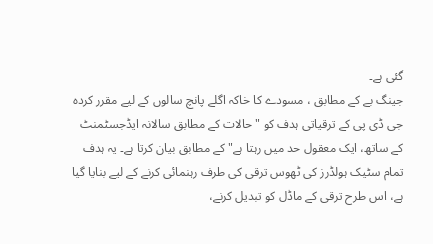گئی ہے۔
جینگ بے کے مطابق ، مسودے کا خاکہ اگلے پانچ سالوں کے لیے مقرر کردہ جی ڈی پی کے ترقیاتی ہدف کو " حالات کے مطابق سالانہ ایڈجسٹمنٹ کے ساتھ، ایک معقول حد میں رہتا ہے" کے مطابق بیان کرتا ہے۔ یہ ہدف تمام سٹیک ہولڈرز کی ٹھوس ترقی کی طرف رہنمائی کرنے کے لیے بنایا گیا ہے، اس طرح ترقی کے ماڈل کو تبدیل کرنے،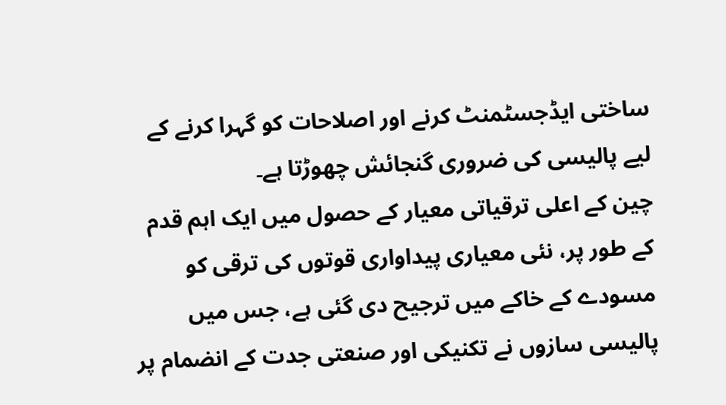ساختی ایڈجسٹمنٹ کرنے اور اصلاحات کو گہرا کرنے کے لیے پالیسی کی ضروری گنجائش چھوڑتا ہے۔
چین کے اعلی ترقیاتی معیار کے حصول میں ایک اہم قدم کے طور پر، نئی معیاری پیداواری قوتوں کی ترقی کو مسودے کے خاکے میں ترجیح دی گئی ہے، جس میں پالیسی سازوں نے تکنیکی اور صنعتی جدت کے انضمام پر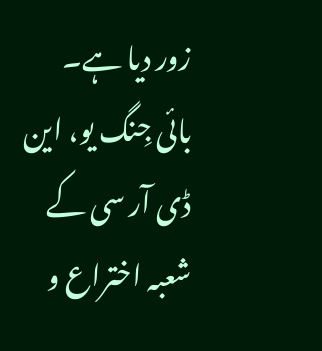زور دیا ہے۔
بائی جِنگ یو، این ڈی آر سی کے شعبہ اختراع و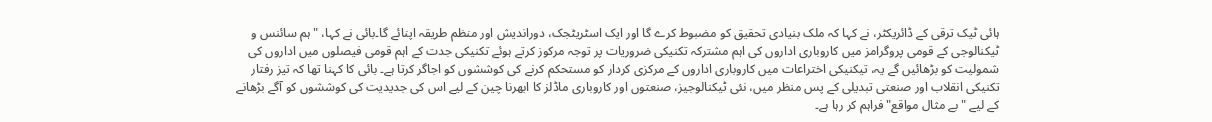ہائی ٹیک ترقی کے ڈائریکٹر، نے کہا کہ ملک بنیادی تحقیق کو مضبوط کرے گا اور ایک اسٹریٹجک، دوراندیش اور منظم طریقہ اپنائے گا۔بائی نے کہا، "ہم سائنس و ٹیکنالوجی کے قومی پروگرامز میں کاروباری اداروں کی اہم مشترکہ تکنیکی ضروریات پر توجہ مرکوز کرتے ہوئے تکنیکی جدت کے اہم قومی فیصلوں میں اداروں کی شمولیت کو بڑھائیں گے یہ، تیکنیکی اختراعات میں کاروباری اداروں کے مرکزی کردار کو مستحکم کرنے کی کوششوں کو اجاگر کرتا ہے۔ بائی کا کہنا تھا کہ تیز رفتار تکنیکی انقلاب اور صنعتی تبدیلی کے پس منظر میں، نئی ٹیکنالوجیز، صنعتوں اور کاروباری ماڈلز کا ابھرنا چین کے لیے اس کی جدیدیت کی کوششوں کو آگے بڑھانے کے لیے "بے مثال مواقع" فراہم کر رہا ہے۔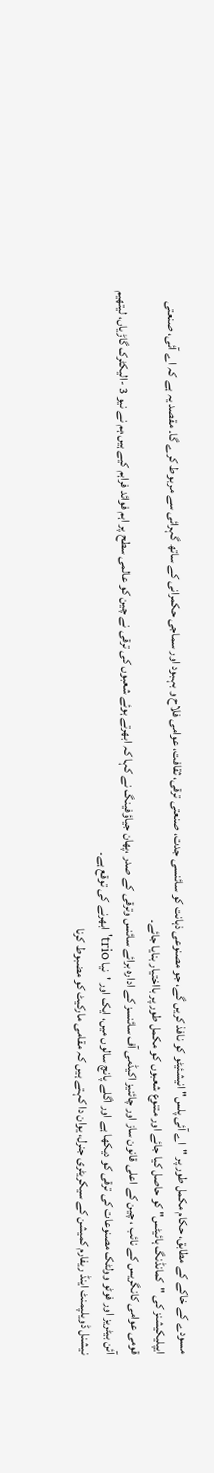مسودے کے خاکے کے مطابق، حکام مکمل طور پر "اے آئی پلس" انیشئیٹو کو نافذ کریں گے، جو مصنوعی ذہانت کو سائنسی جدت، صنعتی ترقی، ثقافت، عوامی فلاح و بہبود اور سماجی حکمرانی کے ساتھ گہرائی سے مربوط کرے گا۔ مقصد یہ ہے کہ اے آئی، صنعتی ایپلیکیشنز کی "کمانڈنگ ہائیٹس" کو حاصل کیا جائے اور متنوع شعبوں کو مکمل طور پر بااختیار بنایا جائے۔
قومی عوامی کانگریس کے نائب ، چین کے اعلی قانون ساز اور چائنیز اکیڈمی آف سائنسز کے ادارہ برائے سائنس وترقی کے صدر ،پھان جیاؤفینگ نے کہا کہ ابھرتے ہوئے شعبوں کی ترقی نے چین کو عالمی سطح پر اہم فوائد فراہم کیے ہیں،ہم نے نیو 3 -الیکٹرک گاڑیاں، لیتھیم آئن بیٹریز اور فوٹو وولٹک مصنوعات کی ترقی کو دیکھا ہے اور اگلے پانچ سالوں میں، ایک اور 'نیا trio' ابھرنے کی توقع ہے۔
نیشنل ڈویلپمنٹ اینڈ ریفارم کمیشن کے سیکریٹری جنرل، یوان دا کہتے ہیں کہ مقامی مارکیٹ کو مضبوط کرنا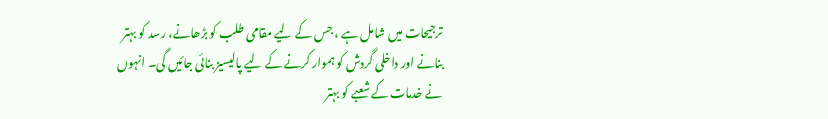ترجیحات میں شامل ہے ، جس کے لیے مقامی طلب کو بڑھانے، رسد کو بہتر بنانے اور داخلی گردش کو ہموار کرنے کے لیے پالیسیز بنائی جائیں گی۔ انہوں نے خدمات کے شعبے کو بہتر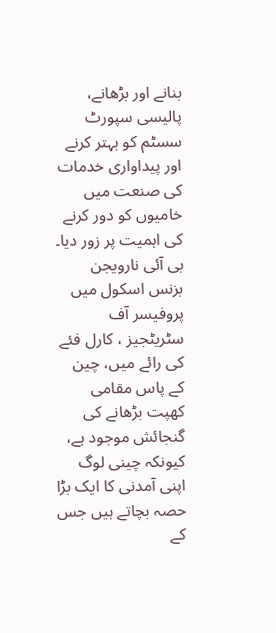بنانے اور بڑھانے، پالیسی سپورٹ سسٹم کو بہتر کرنے اور پیداواری خدمات کی صنعت میں خامیوں کو دور کرنے کی اہمیت پر زور دیا۔
بی آئی نارویجن بزنس اسکول میں پروفیسر آف سٹریٹجیز ، کارل فئے کی رائے میں، چین کے پاس مقامی کھپت بڑھانے کی گنجائش موجود ہے، کیونکہ چینی لوگ اپنی آمدنی کا ایک بڑا حصہ بچاتے ہیں جس کے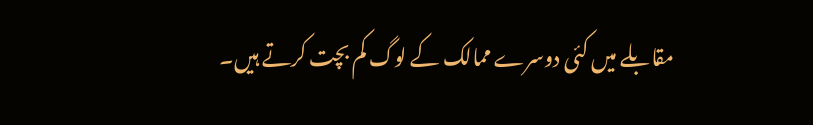مقابلے میں کئی دوسرے ممالک کے لوگ کم بچت کرتے ہیں۔